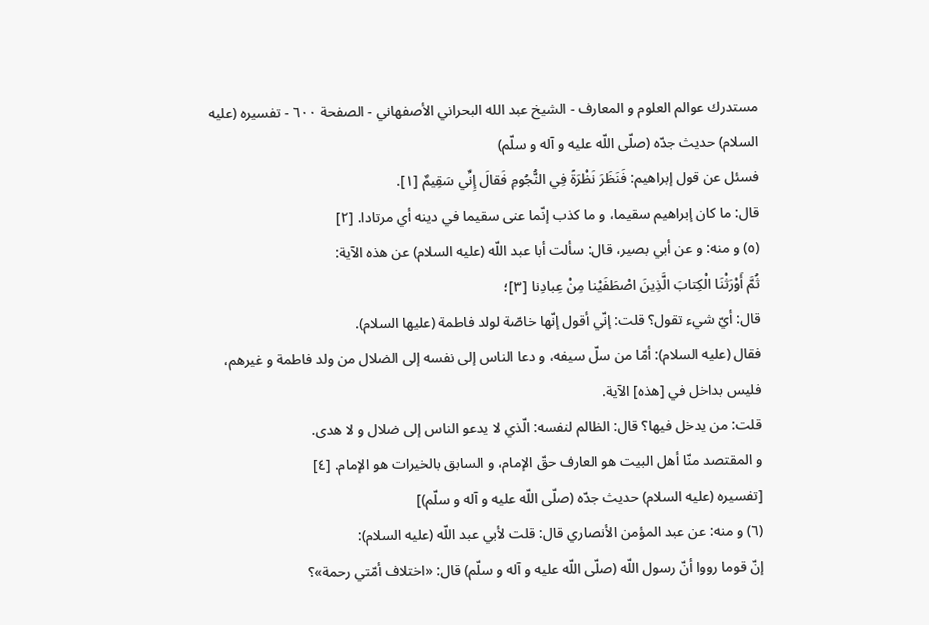مستدرك عوالم العلوم و المعارف - الشيخ عبد الله البحراني الأصفهاني - الصفحة ٦٠٠ - تفسيره (عليه السلام) حديث جدّه (صلّى اللّه عليه و آله و سلّم)
فسئل عن قول إبراهيم: فَنَظَرَ نَظْرَةً فِي النُّجُومِ فَقالَ إِنِّي سَقِيمٌ [١].
قال: ما كان إبراهيم سقيما، و ما كذب إنّما عنى سقيما في دينه أي مرتادا. [٢]
(٥) و منه: و عن أبي بصير، قال: سألت أبا عبد اللّه (عليه السلام) عن هذه الآية:
ثُمَّ أَوْرَثْنَا الْكِتابَ الَّذِينَ اصْطَفَيْنا مِنْ عِبادِنا [٣]؛
قال: أيّ شيء تقول؟ قلت: إنّي أقول إنّها خاصّة لولد فاطمة (عليها السلام).
فقال (عليه السلام): أمّا من سلّ سيفه، و دعا الناس إلى نفسه إلى الضلال من ولد فاطمة و غيرهم، فليس بداخل في [هذه] الآية.
قلت: من يدخل فيها؟ قال: الظالم لنفسه: الّذي لا يدعو الناس إلى ضلال و لا هدى.
و المقتصد منّا أهل البيت هو العارف حقّ الإمام، و السابق بالخيرات هو الإمام. [٤]
[تفسيره (عليه السلام) حديث جدّه (صلّى اللّه عليه و آله و سلّم)]
(٦) و منه: عن عبد المؤمن الأنصاري قال: قلت لأبي عبد اللّه (عليه السلام):
إنّ قوما رووا أنّ رسول اللّه (صلّى اللّه عليه و آله و سلّم) قال: «اختلاف أمّتي رحمة»؟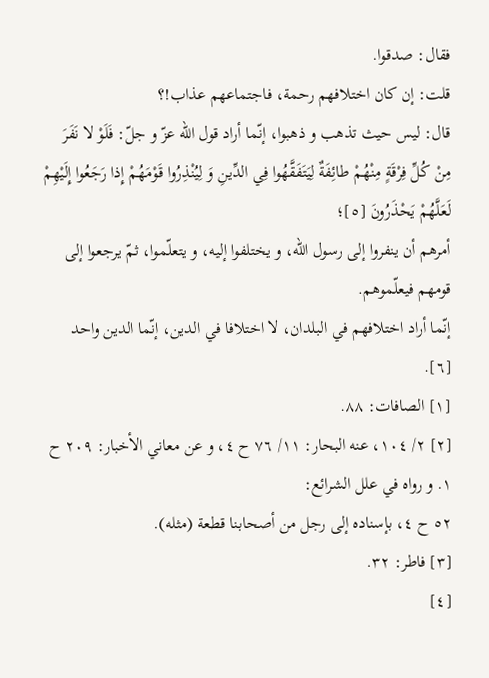فقال: صدقوا.
قلت: إن كان اختلافهم رحمة، فاجتماعهم عذاب!؟
قال: ليس حيث تذهب و ذهبوا، إنّما أراد قول اللّه عزّ و جلّ: فَلَوْ لا نَفَرَ مِنْ كُلِّ فِرْقَةٍ مِنْهُمْ طائِفَةٌ لِيَتَفَقَّهُوا فِي الدِّينِ وَ لِيُنْذِرُوا قَوْمَهُمْ إِذا رَجَعُوا إِلَيْهِمْ لَعَلَّهُمْ يَحْذَرُونَ [٥]؛
أمرهم أن ينفروا إلى رسول اللّه، و يختلفوا إليه، و يتعلّموا، ثمّ يرجعوا إلى قومهم فيعلّموهم.
إنّما أراد اختلافهم في البلدان، لا اختلافا في الدين، إنّما الدين واحد [٦].
[١] الصافات: ٨٨.
[٢] ٢/ ١٠٤، عنه البحار: ١١/ ٧٦ ح ٤، و عن معاني الأخبار: ٢٠٩ ح ١. و رواه في علل الشرائع:
٥٢ ح ٤، بإسناده إلى رجل من أصحابنا قطعة (مثله).
[٣] فاطر: ٣٢.
[٤]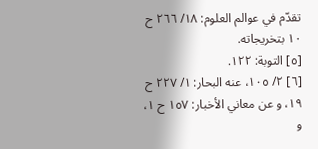تقدّم في عوالم العلوم: ١٨/ ٢٦٦ ح ١٠ بتخريجاته.
[٥] التوبة: ١٢٢.
[٦] ٢/ ١٠٥، عنه البحار: ١/ ٢٢٧ ح ١٩، و عن معاني الأخبار: ١٥٧ ح ١، و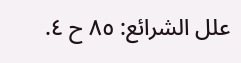علل الشرائع: ٨٥ ح ٤.